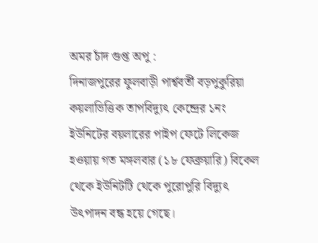অমর চাঁদ গুপ্ত অপু :
দিনাজপুরের ফুলবাড়ী পার্শ্ববর্তী বড়পুকুরিয়া কয়লাভিত্তিক তাপবিদ্যুৎ কেন্দ্রের ১নং ইউনিটের বয়লারের পাইপ ফেটে লিকেজ হওয়ায় গত মঙ্গলবার (১৮ ফেব্রুয়ারি) বিকেল থেকে ইউনিটটি থেকে পুরোপুরি বিদ্যুৎ উৎপাদন বন্ধ হয়ে গেছে।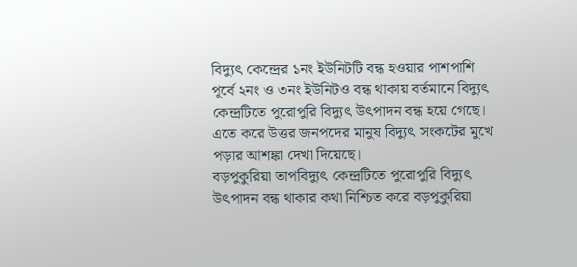বিদ্যুৎ কেন্দ্রের ১নং ইউনিটটি বন্ধ হওয়ার পাশপাশি পূর্বে ২নং ও ৩নং ইউনিটও বন্ধ থাকায় বর্তমানে বিদ্যুৎ কেন্দ্রটিতে পুরোপুরি বিদ্যুৎ উৎপাদন বন্ধ হয়ে গেছে। এতে করে উত্তর জনপদের মানুষ বিদ্যুৎ সংকটের মুখে পড়ার আশঙ্কা দেখা দিয়েছে।
বড়পুকুরিয়া তাপবিদ্যুৎ কেন্দ্রটিতে পুরোপুরি বিদ্যুৎ উৎপাদন বন্ধ থাকার কথা নিশ্চিত করে বড়পুকুরিয়া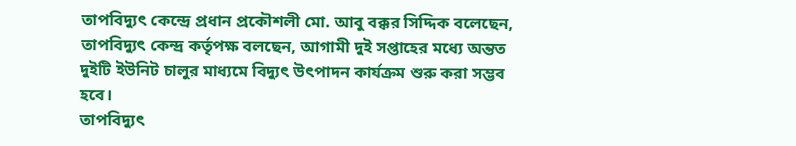তাপবিদ্যুৎ কেন্দ্রে প্রধান প্রকৌশলী মো. আবু বক্কর সিদ্দিক বলেছেন, তাপবিদ্যুৎ কেন্দ্র কর্তৃপক্ষ বলছেন, আগামী দুই সপ্তাহের মধ্যে অন্তত দুইটি ইউনিট চালুর মাধ্যমে বিদ্যুৎ উৎপাদন কার্যক্রম শুরু করা সম্ভব হবে।
তাপবিদ্যুৎ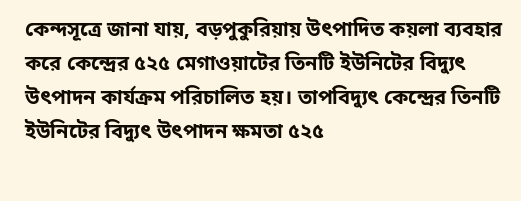কেন্দসূত্রে জানা যায়, বড়পুকুরিয়ায় উৎপাদিত কয়লা ব্যবহার করে কেন্দ্রের ৫২৫ মেগাওয়াটের তিনটি ইউনিটের বিদ্যুৎ উৎপাদন কার্যক্রম পরিচালিত হয়। তাপবিদ্যুৎ কেন্দ্রের তিনটি ইউনিটের বিদ্যুৎ উৎপাদন ক্ষমতা ৫২৫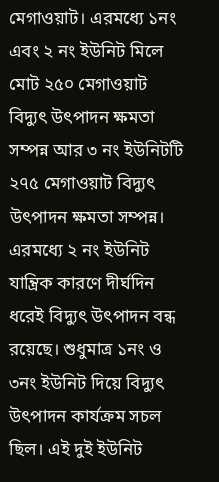মেগাওয়াট। এরমধ্যে ১নং এবং ২ নং ইউনিট মিলে মোট ২৫০ মেগাওয়াট বিদ্যুৎ উৎপাদন ক্ষমতা সম্পন্ন আর ৩ নং ইউনিটটি ২৭৫ মেগাওয়াট বিদ্যুৎ উৎপাদন ক্ষমতা সম্পন্ন। এরমধ্যে ২ নং ইউনিট যান্ত্রিক কারণে দীর্ঘদিন ধরেই বিদ্যুৎ উৎপাদন বন্ধ রয়েছে। শুধুমাত্র ১নং ও ৩নং ইউনিট দিয়ে বিদ্যুৎ উৎপাদন কার্যক্রম সচল ছিল। এই দুই ইউনিট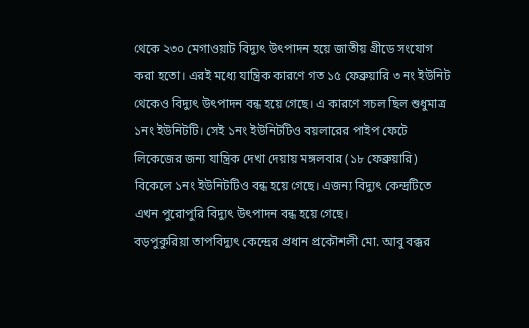থেকে ২৩০ মেগাওয়াট বিদ্যুৎ উৎপাদন হয়ে জাতীয় গ্রীডে সংযোগ করা হতো। এরই মধ্যে যান্ত্রিক কারণে গত ১৫ ফেব্রুয়ারি ৩ নং ইউনিট থেকেও বিদ্যুৎ উৎপাদন বন্ধ হয়ে গেছে। এ কারণে সচল ছিল শুধুমাত্র ১নং ইউনিটটি। সেই ১নং ইউনিটটিও বয়লারের পাইপ ফেটে লিকেজের জন্য যান্ত্রিক দেখা দেয়ায় মঙ্গলবার (১৮ ফেব্রুয়ারি) বিকেলে ১নং ইউনিটটিও বন্ধ হয়ে গেছে। এজন্য বিদ্যুৎ কেন্দ্রটিতে এখন পুরোপুরি বিদ্যুৎ উৎপাদন বন্ধ হয়ে গেছে।
বড়পুকুরিয়া তাপবিদ্যুৎ কেন্দ্রের প্রধান প্রকৌশলী মো. আবু বক্কর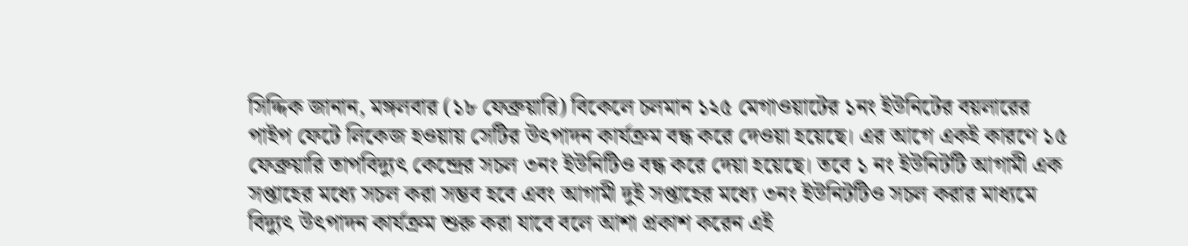সিদ্দিক জানান, মঙ্গলবার (১৮ ফেব্রুয়ারি) বিকেলে চলমান ১২৫ মেগাওয়াটের ১নং ইউনিটের বয়লারের পাইপ ফেটে লিকেজ হওয়ায় সেটির উৎপাদন কার্যক্রম বন্ধ করে দেওয়া হয়েছে। এর আগে একই কারণে ১৫ ফেব্রুয়ারি তাপবিদ্যুৎ কেন্দ্রের সচল ৩নং ইউনিটিও বন্ধ করে দেয়া হয়েছে। তবে ১ নং ইউনিটটি আগামী এক সপ্তাহের মধ্যে সচল করা সম্ভব হবে এবং আগামী দুই সপ্তাহের মধ্যে ৩নং ইউনিটটিও সচল করার মাধ্যমে বিদ্যুৎ উৎপাদন কার্যক্রম শুরু করা যাবে বলে আশা প্রকাশ করেন এই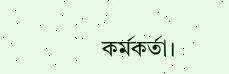কর্মকর্তা।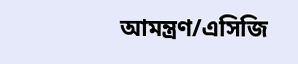আমন্ত্রণ/এসিজি